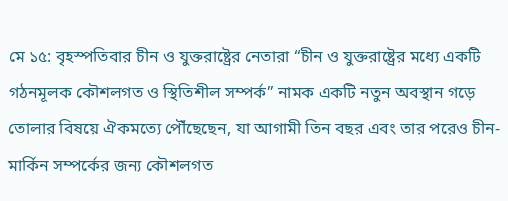মে ১৫: বৃহস্পতিবার চীন ও যুক্তরাষ্ট্রের নেতারা “চীন ও যুক্তরাষ্ট্রের মধ্যে একটি গঠনমূলক কৌশলগত ও স্থিতিশীল সম্পর্ক” নামক একটি নতুন অবস্থান গড়ে তোলার বিষয়ে ঐকমত্যে পৌঁছেছেন, যা আগামী তিন বছর এবং তার পরেও চীন-মার্কিন সম্পর্কের জন্য কৌশলগত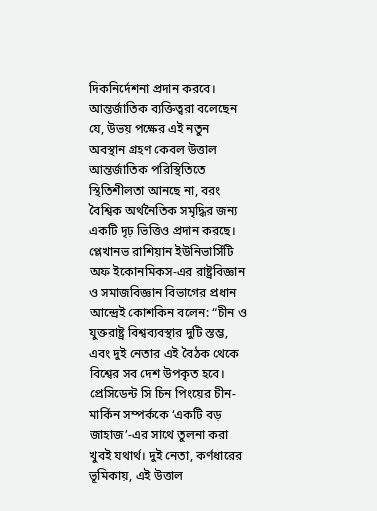দিকনির্দেশনা প্রদান করবে। আন্তর্জাতিক ব্যক্তিত্বরা বলেছেন যে, উভয় পক্ষের এই নতুন অবস্থান গ্রহণ কেবল উত্তাল আন্তর্জাতিক পরিস্থিতিতে স্থিতিশীলতা আনছে না, বরং বৈশ্বিক অর্থনৈতিক সমৃদ্ধির জন্য একটি দৃঢ় ভিত্তিও প্রদান করছে।
প্লেখানভ রাশিয়ান ইউনিভার্সিটি অফ ইকোনমিকস-এর রাষ্ট্রবিজ্ঞান ও সমাজবিজ্ঞান বিভাগের প্রধান আন্দ্রেই কোশকিন বলেন: “চীন ও যুক্তরাষ্ট্র বিশ্বব্যবস্থার দুটি স্তম্ভ, এবং দুই নেতার এই বৈঠক থেকে বিশ্বের সব দেশ উপকৃত হবে। প্রেসিডেন্ট সি চিন পিংয়ের চীন-মার্কিন সম্পর্ককে ‘একটি বড় জাহাজ’-এর সাথে তুলনা করা খুবই যথার্থ। দুই নেতা, কর্ণধারের ভূমিকায়, এই উত্তাল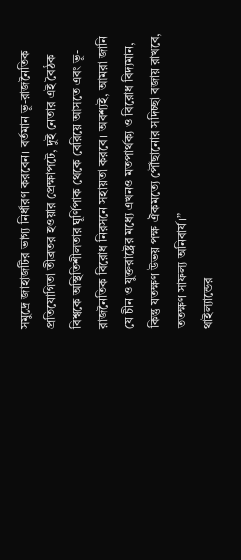সমুদ্রে জাহাজটির ভাগ্য নির্ধারণ করবেন। বর্তমান ভূ-রাজনৈতিক প্রতিযোগিতা তীব্রতর হওয়ার প্রেক্ষাপটে, দুই নেতার এই বৈঠক বিশ্বকে অস্থিতিশীলতার ঘূর্ণিপাক থেকে বেরিয়ে আসতে এবং ভূ-রাজনৈতিক বিরোধ নিরসনে সহায়তা করবে। অবশ্যই, আমরা জানি যে চীন ও যুক্তরাষ্ট্রের মধ্যে এখনও মতপার্থক্য ও বিরোধ বিদ্যমান, কিন্তু যতক্ষণ উভয় পক্ষ ঐকমত্যে পৌঁছানোর সদিচ্ছা বজায় রাখবে, ততক্ষণ সাফল্য অনিবার্য।”
থাইল্যান্ডের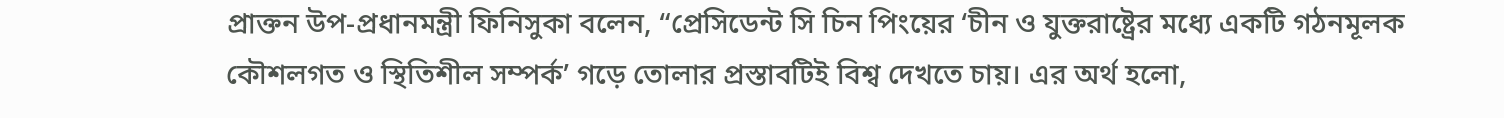প্রাক্তন উপ-প্রধানমন্ত্রী ফিনিসুকা বলেন, “প্রেসিডেন্ট সি চিন পিংয়ের ‘চীন ও যুক্তরাষ্ট্রের মধ্যে একটি গঠনমূলক কৌশলগত ও স্থিতিশীল সম্পর্ক’ গড়ে তোলার প্রস্তাবটিই বিশ্ব দেখতে চায়। এর অর্থ হলো,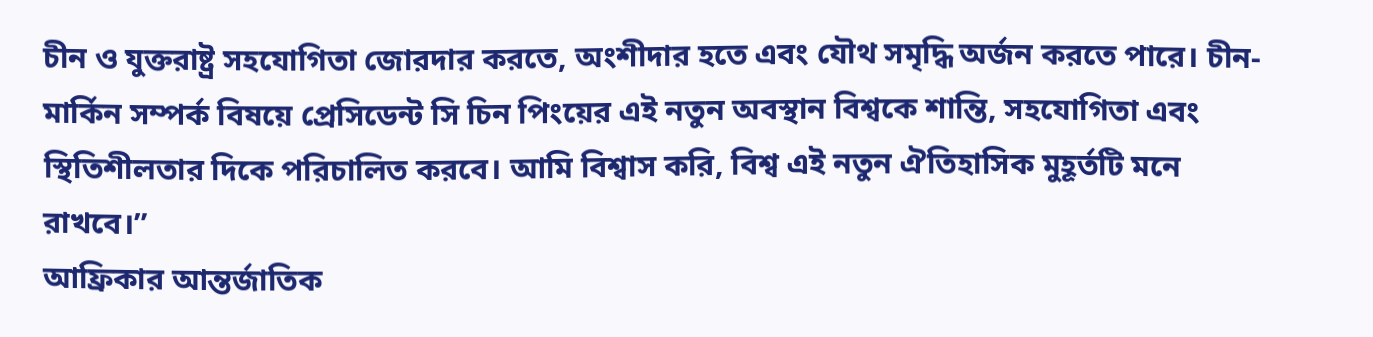চীন ও যুক্তরাষ্ট্র সহযোগিতা জোরদার করতে, অংশীদার হতে এবং যৌথ সমৃদ্ধি অর্জন করতে পারে। চীন-মার্কিন সম্পর্ক বিষয়ে প্রেসিডেন্ট সি চিন পিংয়ের এই নতুন অবস্থান বিশ্বকে শান্তি, সহযোগিতা এবং স্থিতিশীলতার দিকে পরিচালিত করবে। আমি বিশ্বাস করি, বিশ্ব এই নতুন ঐতিহাসিক মুহূর্তটি মনে রাখবে।”
আফ্রিকার আন্তর্জাতিক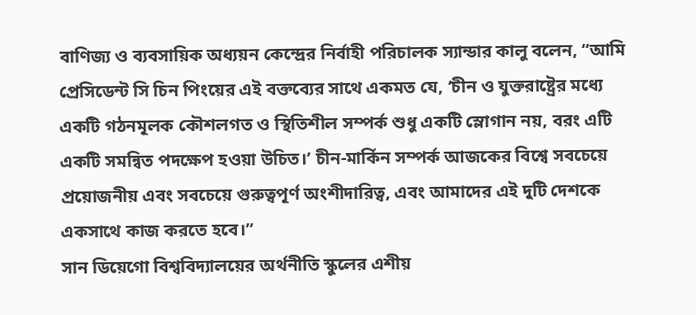বাণিজ্য ও ব্যবসায়িক অধ্যয়ন কেন্দ্রের নির্বাহী পরিচালক স্যান্ডার কালু বলেন, “আমি প্রেসিডেন্ট সি চিন পিংয়ের এই বক্তব্যের সাথে একমত যে, ‘চীন ও যুক্তরাষ্ট্রের মধ্যে একটি গঠনমূলক কৌশলগত ও স্থিতিশীল সম্পর্ক শুধু একটি স্লোগান নয়, বরং এটি একটি সমন্বিত পদক্ষেপ হওয়া উচিত।’ চীন-মার্কিন সম্পর্ক আজকের বিশ্বে সবচেয়ে প্রয়োজনীয় এবং সবচেয়ে গুরুত্বপূর্ণ অংশীদারিত্ব, এবং আমাদের এই দুটি দেশকে একসাথে কাজ করতে হবে।”
সান ডিয়েগো বিশ্ববিদ্যালয়ের অর্থনীতি স্কুলের এশীয়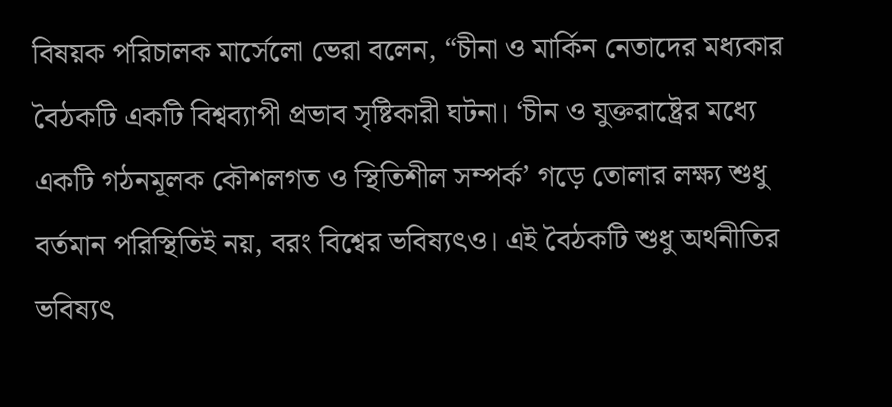বিষয়ক পরিচালক মার্সেলো ভেরা বলেন, “চীনা ও মার্কিন নেতাদের মধ্যকার বৈঠকটি একটি বিশ্বব্যাপী প্রভাব সৃষ্টিকারী ঘটনা। ‘চীন ও যুক্তরাষ্ট্রের মধ্যে একটি গঠনমূলক কৌশলগত ও স্থিতিশীল সম্পর্ক’ গড়ে তোলার লক্ষ্য শুধু বর্তমান পরিস্থিতিই নয়, বরং বিশ্বের ভবিষ্যৎও। এই বৈঠকটি শুধু অর্থনীতির ভবিষ্যৎ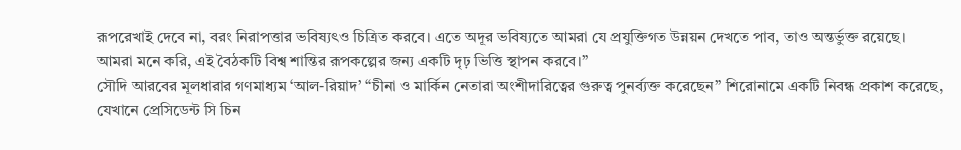রূপরেখাই দেবে না, বরং নিরাপত্তার ভবিষ্যৎও চিত্রিত করবে। এতে অদূর ভবিষ্যতে আমরা যে প্রযুক্তিগত উন্নয়ন দেখতে পাব, তাও অন্তর্ভুক্ত রয়েছে। আমরা মনে করি, এই বৈঠকটি বিশ্ব শান্তির রূপকল্পের জন্য একটি দৃঢ় ভিত্তি স্থাপন করবে।”
সৌদি আরবের মূলধারার গণমাধ্যম ‘আল-রিয়াদ’ “চীনা ও মার্কিন নেতারা অংশীদারিত্বের গুরুত্ব পুনর্ব্যক্ত করেছেন” শিরোনামে একটি নিবন্ধ প্রকাশ করেছে, যেখানে প্রেসিডেন্ট সি চিন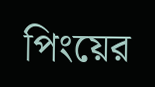পিংয়ের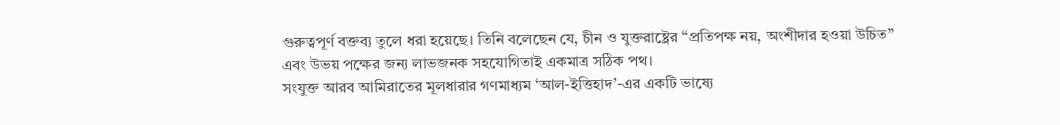গুরুত্বপূর্ণ বক্তব্য তুলে ধরা হয়েছে। তিনি বলেছেন যে, চীন ও যুক্তরাষ্ট্রের “প্রতিপক্ষ নয়, অংশীদার হওয়া উচিত” এবং উভয় পক্ষের জন্য লাভজনক সহযোগিতাই একমাত্র সঠিক পথ।
সংযুক্ত আরব আমিরাতের মূলধারার গণমাধ্যম ‘আল-ইত্তিহাদ’-এর একটি ভাষ্যে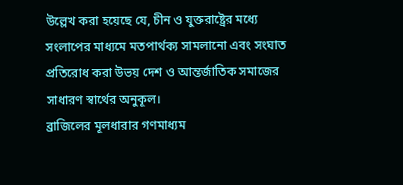উল্লেখ করা হয়েছে যে, চীন ও যুক্তরাষ্ট্রের মধ্যে সংলাপের মাধ্যমে মতপার্থক্য সামলানো এবং সংঘাত প্রতিরোধ করা উভয় দেশ ও আন্তর্জাতিক সমাজের সাধারণ স্বার্থের অনুকূল।
ব্রাজিলের মূলধারার গণমাধ্যম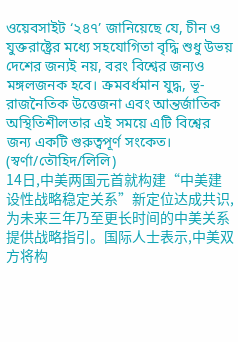ওয়েবসাইট ‘২৪৭’ জানিয়েছে যে, চীন ও যুক্তরাষ্ট্রের মধ্যে সহযোগিতা বৃদ্ধি শুধু উভয় দেশের জন্যই নয়, বরং বিশ্বের জন্যও মঙ্গলজনক হবে। ক্রমবর্ধমান যুদ্ধ, ভূ-রাজনৈতিক উত্তেজনা এবং আন্তর্জাতিক অস্থিতিশীলতার এই সময়ে এটি বিশ্বের জন্য একটি গুরুত্বপূর্ণ সংকেত।
(স্বর্ণা/তৌহিদ/লিলি)
14日,中美两国元首就构建“中美建设性战略稳定关系”新定位达成共识,为未来三年乃至更长时间的中美关系提供战略指引。国际人士表示,中美双方将构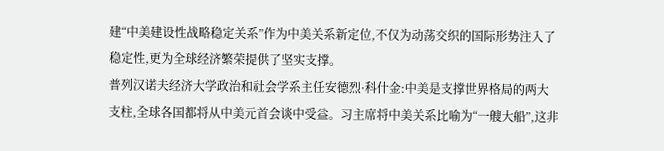建“中美建设性战略稳定关系”作为中美关系新定位,不仅为动荡交织的国际形势注入了稳定性,更为全球经济繁荣提供了坚实支撑。
普列汉诺夫经济大学政治和社会学系主任安德烈·科什金:中美是支撑世界格局的两大支柱,全球各国都将从中美元首会谈中受益。习主席将中美关系比喻为“一艘大船”,这非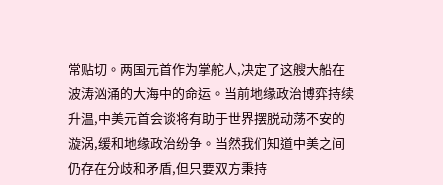常贴切。两国元首作为掌舵人,决定了这艘大船在波涛汹涌的大海中的命运。当前地缘政治博弈持续升温,中美元首会谈将有助于世界摆脱动荡不安的漩涡,缓和地缘政治纷争。当然我们知道中美之间仍存在分歧和矛盾,但只要双方秉持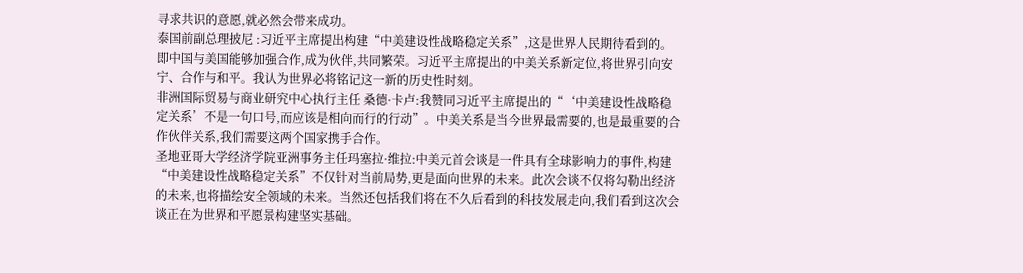寻求共识的意愿,就必然会带来成功。
泰国前副总理披尼 :习近平主席提出构建“中美建设性战略稳定关系”,这是世界人民期待看到的。即中国与美国能够加强合作,成为伙伴,共同繁荣。习近平主席提出的中美关系新定位,将世界引向安宁、合作与和平。我认为世界必将铭记这一新的历史性时刻。
非洲国际贸易与商业研究中心执行主任 桑德·卡卢:我赞同习近平主席提出的“‘中美建设性战略稳定关系’不是一句口号,而应该是相向而行的行动”。中美关系是当今世界最需要的,也是最重要的合作伙伴关系,我们需要这两个国家携手合作。
圣地亚哥大学经济学院亚洲事务主任玛塞拉·维拉:中美元首会谈是一件具有全球影响力的事件,构建“中美建设性战略稳定关系”不仅针对当前局势,更是面向世界的未来。此次会谈不仅将勾勒出经济的未来,也将描绘安全领域的未来。当然还包括我们将在不久后看到的科技发展走向,我们看到这次会谈正在为世界和平愿景构建坚实基础。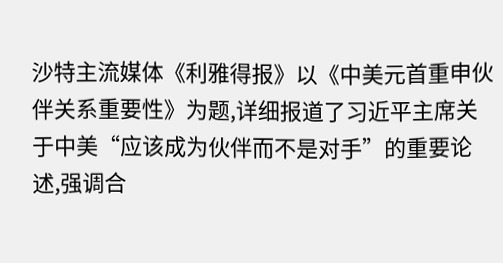沙特主流媒体《利雅得报》以《中美元首重申伙伴关系重要性》为题,详细报道了习近平主席关于中美“应该成为伙伴而不是对手”的重要论述,强调合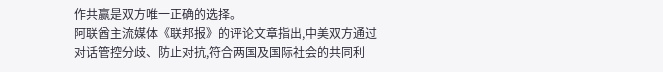作共赢是双方唯一正确的选择。
阿联酋主流媒体《联邦报》的评论文章指出,中美双方通过对话管控分歧、防止对抗,符合两国及国际社会的共同利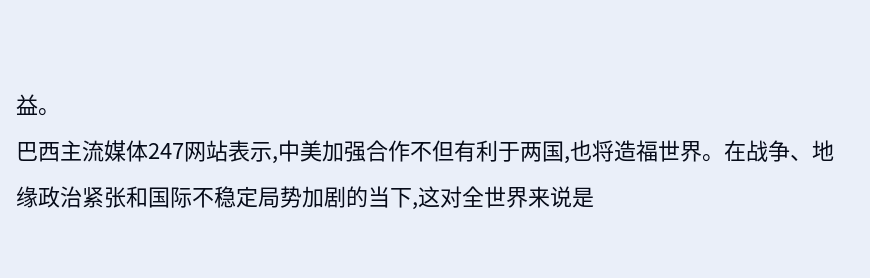益。
巴西主流媒体247网站表示,中美加强合作不但有利于两国,也将造福世界。在战争、地缘政治紧张和国际不稳定局势加剧的当下,这对全世界来说是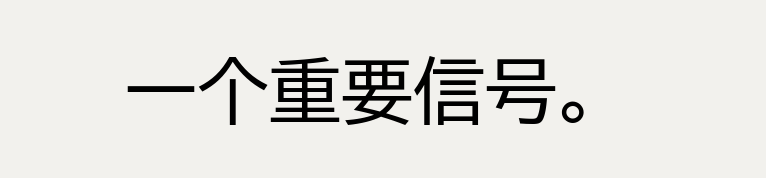一个重要信号。